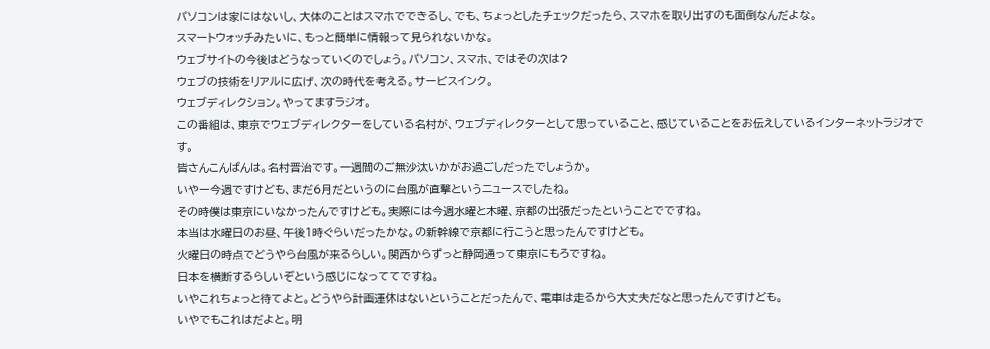パソコンは家にはないし、大体のことはスマホでできるし、でも、ちょっとしたチェックだったら、スマホを取り出すのも面倒なんだよな。
スマートウォッチみたいに、もっと簡単に情報って見られないかな。
ウェブサイトの今後はどうなっていくのでしょう。パソコン、スマホ、ではその次は?
ウェブの技術をリアルに広げ、次の時代を考える。サービスインク。
ウェブディレクション。やってますラジオ。
この番組は、東京でウェブディレクターをしている名村が、ウェブディレクターとして思っていること、感じていることをお伝えしているインターネットラジオです。
皆さんこんばんは。名村晋治です。一週間のご無沙汰いかがお過ごしだったでしょうか。
いやー今週ですけども、まだ6月だというのに台風が直撃というニュースでしたね。
その時僕は東京にいなかったんですけども。実際には今週水曜と木曜、京都の出張だったということでですね。
本当は水曜日のお昼、午後1時ぐらいだったかな。の新幹線で京都に行こうと思ったんですけども。
火曜日の時点でどうやら台風が来るらしい。関西からずっと静岡通って東京にもろですね。
日本を横断するらしいぞという感じになっててですね。
いやこれちょっと待てよと。どうやら計画運休はないということだったんで、電車は走るから大丈夫だなと思ったんですけども。
いやでもこれはだよと。明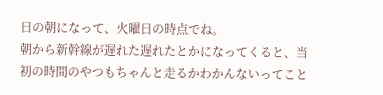日の朝になって、火曜日の時点でね。
朝から新幹線が遅れた遅れたとかになってくると、当初の時間のやつもちゃんと走るかわかんないってこと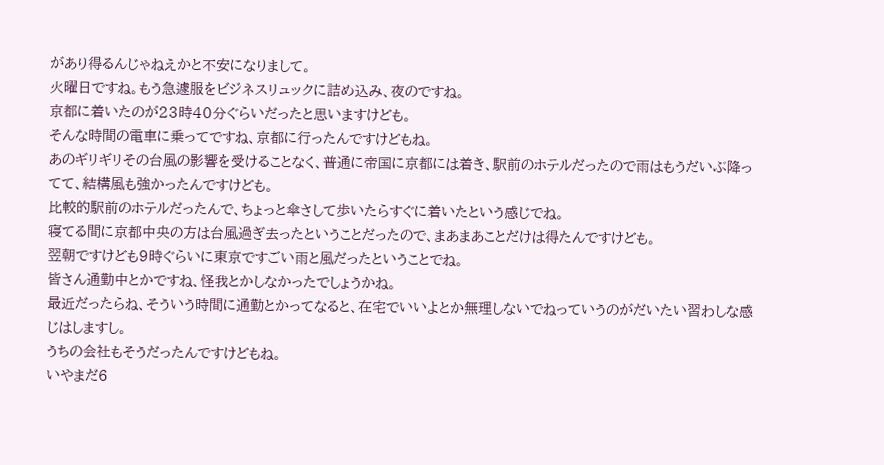があり得るんじゃねえかと不安になりまして。
火曜日ですね。もう急遽服をビジネスリュックに詰め込み、夜のですね。
京都に着いたのが23時40分ぐらいだったと思いますけども。
そんな時間の電車に乗ってですね、京都に行ったんですけどもね。
あのギリギリその台風の影響を受けることなく、普通に帝国に京都には着き、駅前のホテルだったので雨はもうだいぶ降ってて、結構風も強かったんですけども。
比較的駅前のホテルだったんで、ちょっと傘さして歩いたらすぐに着いたという感じでね。
寝てる間に京都中央の方は台風過ぎ去ったということだったので、まあまあことだけは得たんですけども。
翌朝ですけども9時ぐらいに東京ですごい雨と風だったということでね。
皆さん通勤中とかですね、怪我とかしなかったでしょうかね。
最近だったらね、そういう時間に通勤とかってなると、在宅でいいよとか無理しないでねっていうのがだいたい習わしな感じはしますし。
うちの会社もそうだったんですけどもね。
いやまだ6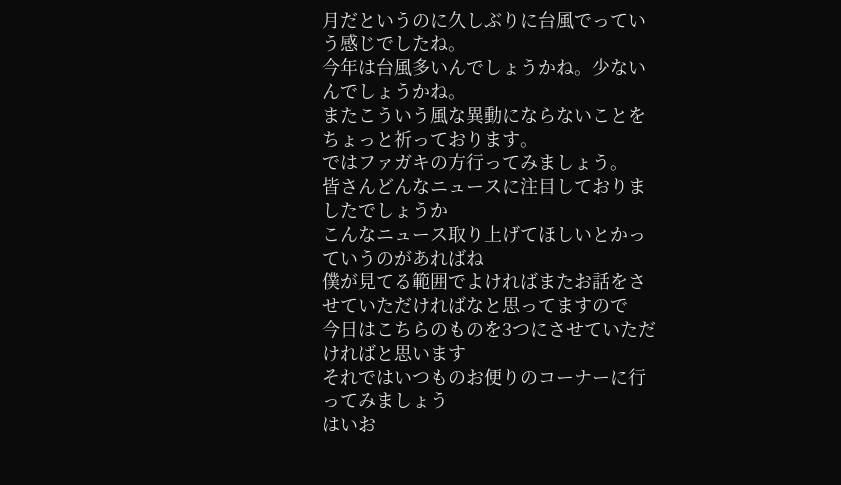月だというのに久しぶりに台風でっていう感じでしたね。
今年は台風多いんでしょうかね。少ないんでしょうかね。
またこういう風な異動にならないことをちょっと祈っております。
ではファガキの方行ってみましょう。
皆さんどんなニュースに注目しておりましたでしょうか
こんなニュース取り上げてほしいとかっていうのがあればね
僕が見てる範囲でよければまたお話をさせていただければなと思ってますので
今日はこちらのものを3つにさせていただければと思います
それではいつものお便りのコーナーに行ってみましょう
はいお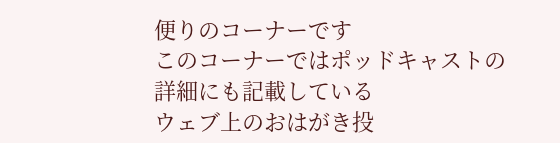便りのコーナーです
このコーナーではポッドキャストの詳細にも記載している
ウェブ上のおはがき投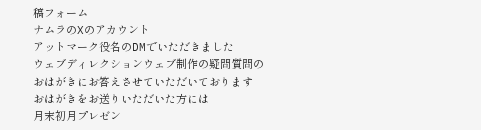稿フォーム
ナムラのXのアカウント
アットマーク役名のDMでいただきました
ウェブディレクションウェブ制作の疑問質問の
おはがきにお答えさせていただいております
おはがきをお送りいただいた方には
月末初月プレゼン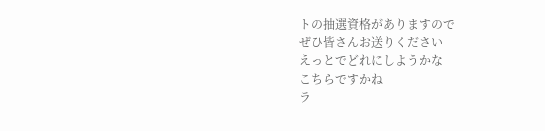トの抽選資格がありますので
ぜひ皆さんお送りください
えっとでどれにしようかな
こちらですかね
ラ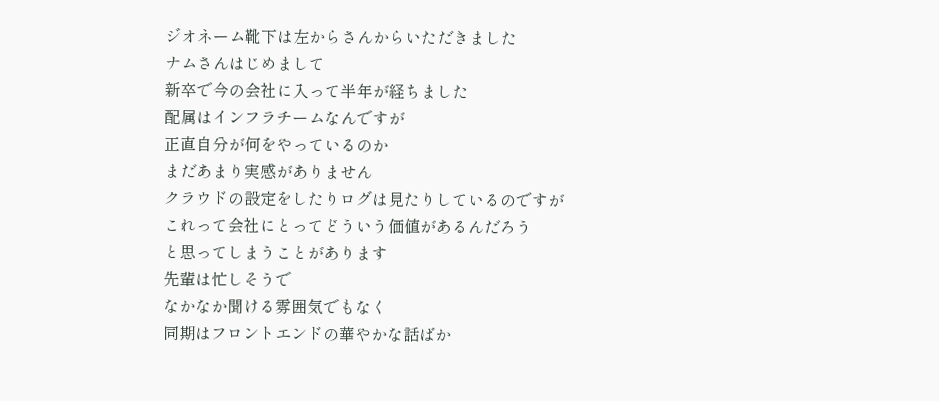ジオネーム靴下は左からさんからいただきました
ナムさんはじめまして
新卒で今の会社に入って半年が経ちました
配属はインフラチームなんですが
正直自分が何をやっているのか
まだあまり実感がありません
クラウドの設定をしたりログは見たりしているのですが
これって会社にとってどういう価値があるんだろう
と思ってしまうことがあります
先輩は忙しそうで
なかなか聞ける雰囲気でもなく
同期はフロントエンドの華やかな話ばか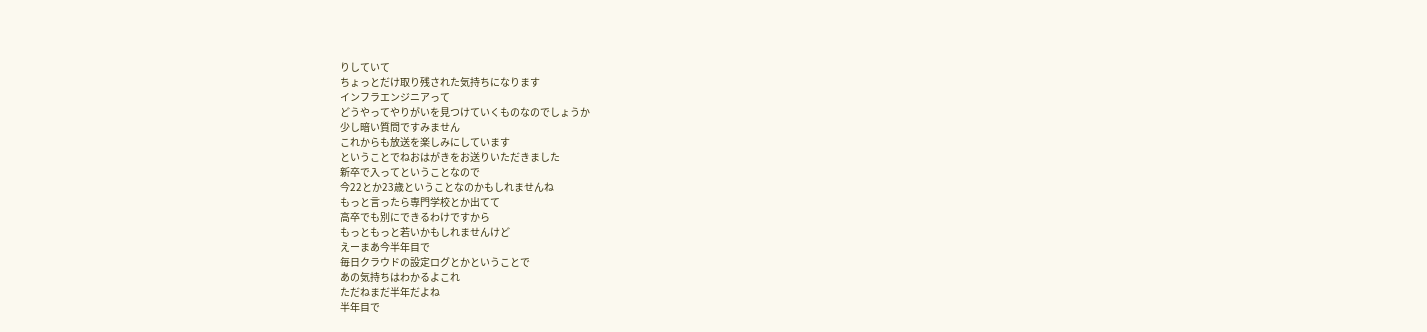りしていて
ちょっとだけ取り残された気持ちになります
インフラエンジニアって
どうやってやりがいを見つけていくものなのでしょうか
少し暗い質問ですみません
これからも放送を楽しみにしています
ということでねおはがきをお送りいただきました
新卒で入ってということなので
今22とか23歳ということなのかもしれませんね
もっと言ったら専門学校とか出てて
高卒でも別にできるわけですから
もっともっと若いかもしれませんけど
えーまあ今半年目で
毎日クラウドの設定ログとかということで
あの気持ちはわかるよこれ
ただねまだ半年だよね
半年目で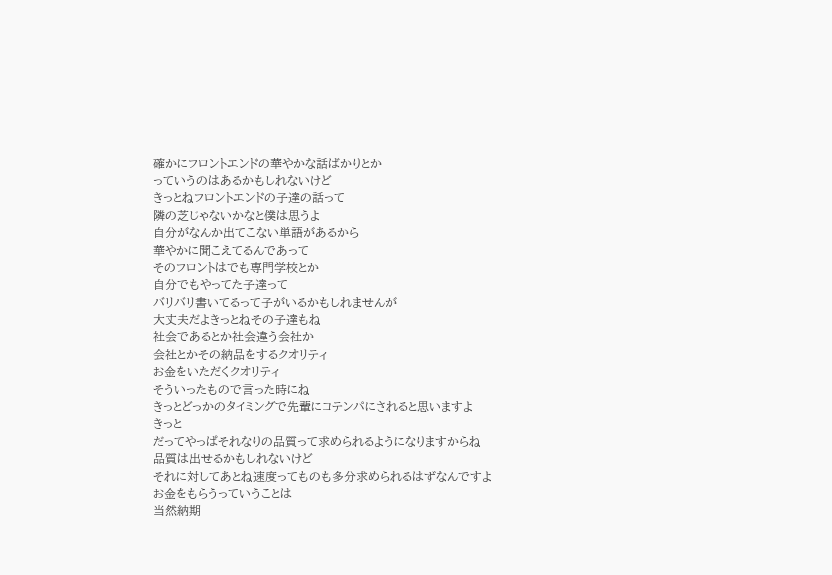確かにフロントエンドの華やかな話ばかりとか
っていうのはあるかもしれないけど
きっとねフロントエンドの子達の話って
隣の芝じゃないかなと僕は思うよ
自分がなんか出てこない単語があるから
華やかに聞こえてるんであって
そのフロントはでも専門学校とか
自分でもやってた子達って
バリバリ書いてるって子がいるかもしれませんが
大丈夫だよきっとねその子達もね
社会であるとか社会違う会社か
会社とかその納品をするクオリティ
お金をいただくクオリティ
そういったもので言った時にね
きっとどっかのタイミングで先輩にコテンパにされると思いますよ
きっと
だってやっぱそれなりの品質って求められるようになりますからね
品質は出せるかもしれないけど
それに対してあとね速度ってものも多分求められるはずなんですよ
お金をもらうっていうことは
当然納期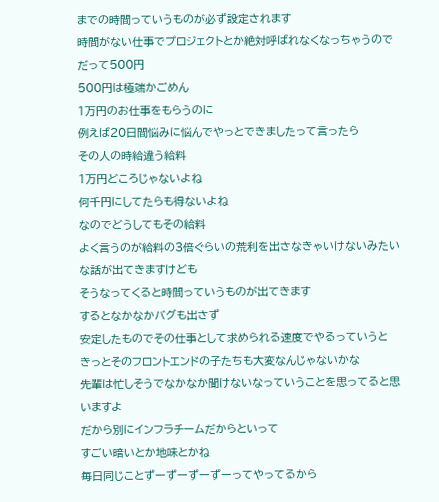までの時間っていうものが必ず設定されます
時間がない仕事でプロジェクトとか絶対呼ばれなくなっちゃうので
だって500円
500円は極端かごめん
1万円のお仕事をもらうのに
例えば20日間悩みに悩んでやっとできましたって言ったら
その人の時給違う給料
1万円どころじゃないよね
何千円にしてたらも得ないよね
なのでどうしてもその給料
よく言うのが給料の3倍ぐらいの荒利を出さなきゃいけないみたいな話が出てきますけども
そうなってくると時間っていうものが出てきます
するとなかなかバグも出さず
安定したものでその仕事として求められる速度でやるっていうと
きっとそのフロントエンドの子たちも大変なんじゃないかな
先輩は忙しそうでなかなか聞けないなっていうことを思ってると思いますよ
だから別にインフラチームだからといって
すごい暗いとか地味とかね
毎日同じことずーずーずーずーってやってるから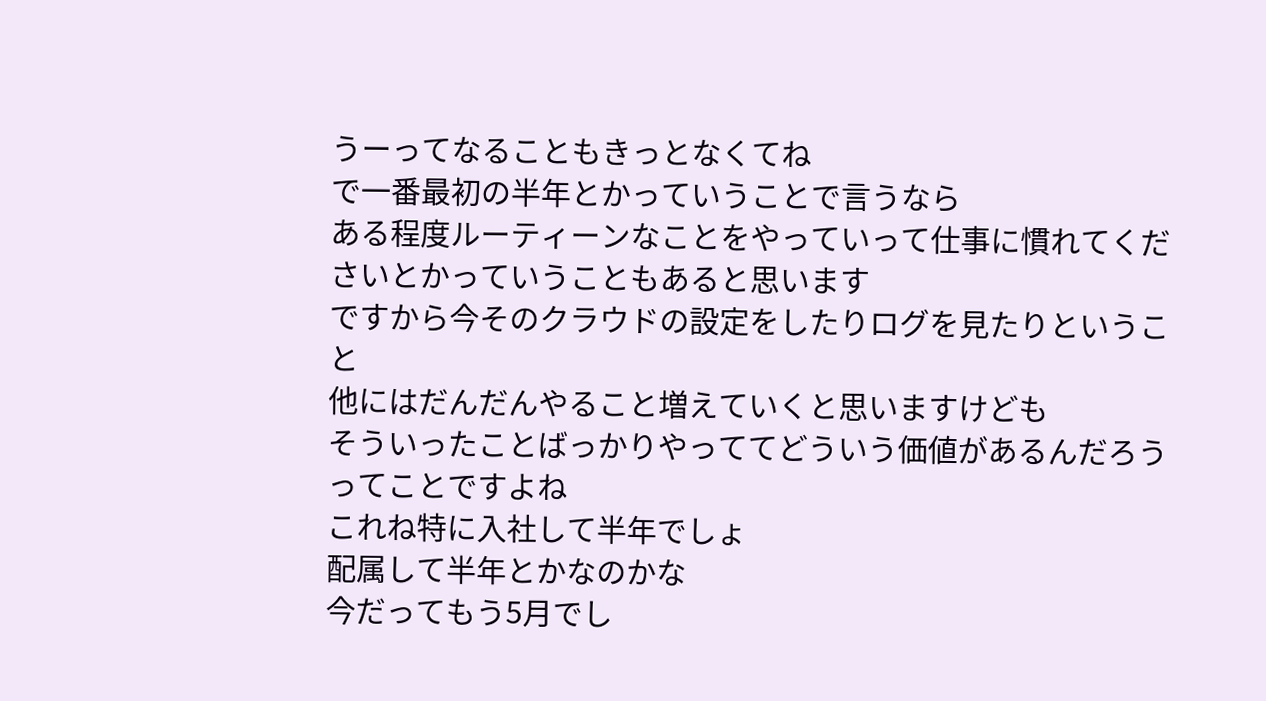うーってなることもきっとなくてね
で一番最初の半年とかっていうことで言うなら
ある程度ルーティーンなことをやっていって仕事に慣れてくださいとかっていうこともあると思います
ですから今そのクラウドの設定をしたりログを見たりということ
他にはだんだんやること増えていくと思いますけども
そういったことばっかりやっててどういう価値があるんだろうってことですよね
これね特に入社して半年でしょ
配属して半年とかなのかな
今だってもう5月でし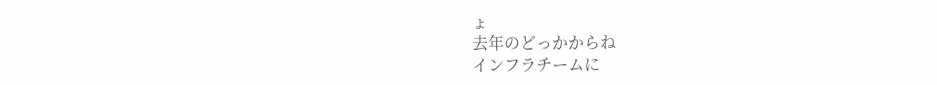ょ
去年のどっかからね
インフラチームに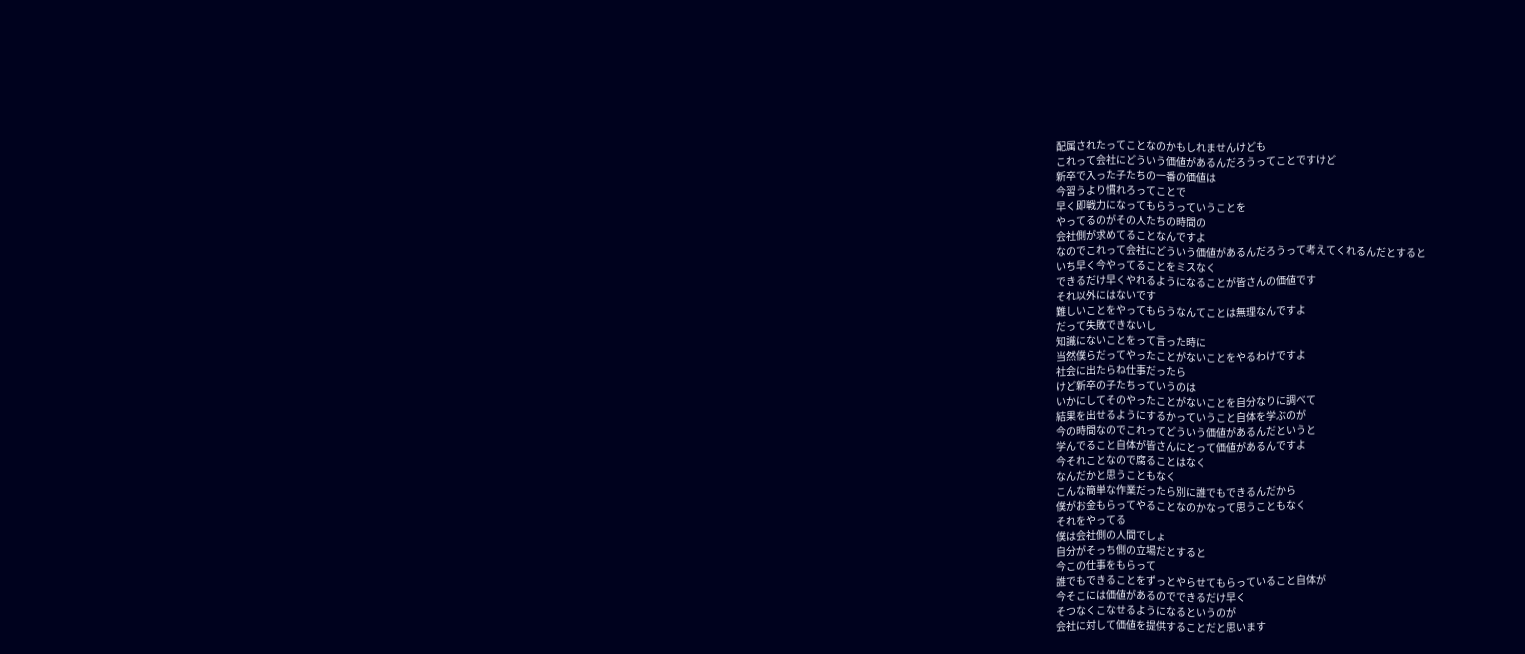配属されたってことなのかもしれませんけども
これって会社にどういう価値があるんだろうってことですけど
新卒で入った子たちの一番の価値は
今習うより慣れろってことで
早く即戦力になってもらうっていうことを
やってるのがその人たちの時間の
会社側が求めてることなんですよ
なのでこれって会社にどういう価値があるんだろうって考えてくれるんだとすると
いち早く今やってることをミスなく
できるだけ早くやれるようになることが皆さんの価値です
それ以外にはないです
難しいことをやってもらうなんてことは無理なんですよ
だって失敗できないし
知識にないことをって言った時に
当然僕らだってやったことがないことをやるわけですよ
社会に出たらね仕事だったら
けど新卒の子たちっていうのは
いかにしてそのやったことがないことを自分なりに調べて
結果を出せるようにするかっていうこと自体を学ぶのが
今の時間なのでこれってどういう価値があるんだというと
学んでること自体が皆さんにとって価値があるんですよ
今それことなので腐ることはなく
なんだかと思うこともなく
こんな簡単な作業だったら別に誰でもできるんだから
僕がお金もらってやることなのかなって思うこともなく
それをやってる
僕は会社側の人間でしょ
自分がそっち側の立場だとすると
今この仕事をもらって
誰でもできることをずっとやらせてもらっていること自体が
今そこには価値があるのでできるだけ早く
そつなくこなせるようになるというのが
会社に対して価値を提供することだと思います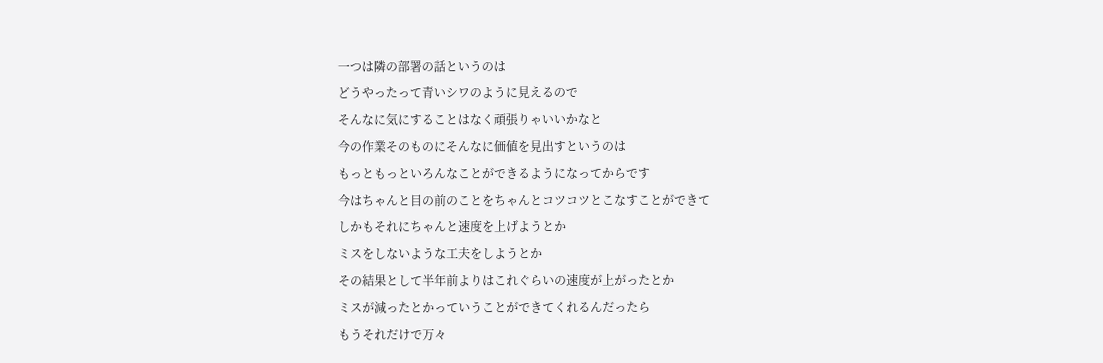一つは隣の部署の話というのは
どうやったって青いシワのように見えるので
そんなに気にすることはなく頑張りゃいいかなと
今の作業そのものにそんなに価値を見出すというのは
もっともっといろんなことができるようになってからです
今はちゃんと目の前のことをちゃんとコツコツとこなすことができて
しかもそれにちゃんと速度を上げようとか
ミスをしないような工夫をしようとか
その結果として半年前よりはこれぐらいの速度が上がったとか
ミスが減ったとかっていうことができてくれるんだったら
もうそれだけで万々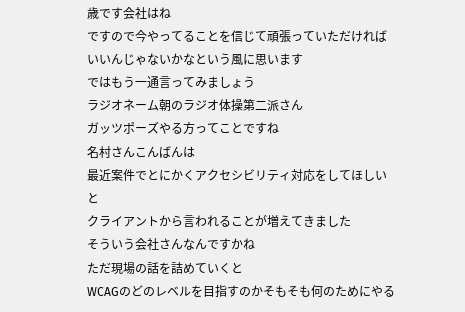歳です会社はね
ですので今やってることを信じて頑張っていただければいいんじゃないかなという風に思います
ではもう一通言ってみましょう
ラジオネーム朝のラジオ体操第二派さん
ガッツポーズやる方ってことですね
名村さんこんばんは
最近案件でとにかくアクセシビリティ対応をしてほしいと
クライアントから言われることが増えてきました
そういう会社さんなんですかね
ただ現場の話を詰めていくと
WCAGのどのレベルを目指すのかそもそも何のためにやる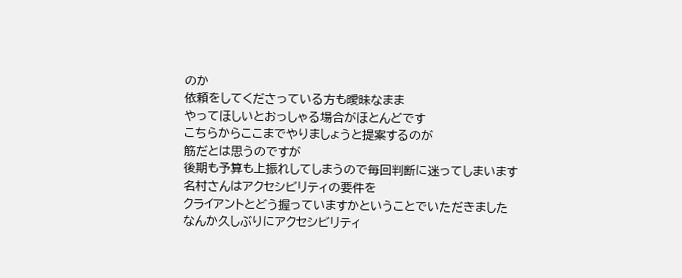のか
依頼をしてくださっている方も曖昧なまま
やってほしいとおっしゃる場合がほとんどです
こちらからここまでやりましょうと提案するのが
筋だとは思うのですが
後期も予算も上振れしてしまうので毎回判断に迷ってしまいます
名村さんはアクセシビリティの要件を
クライアントとどう握っていますかということでいただきました
なんか久しぶりにアクセシビリティ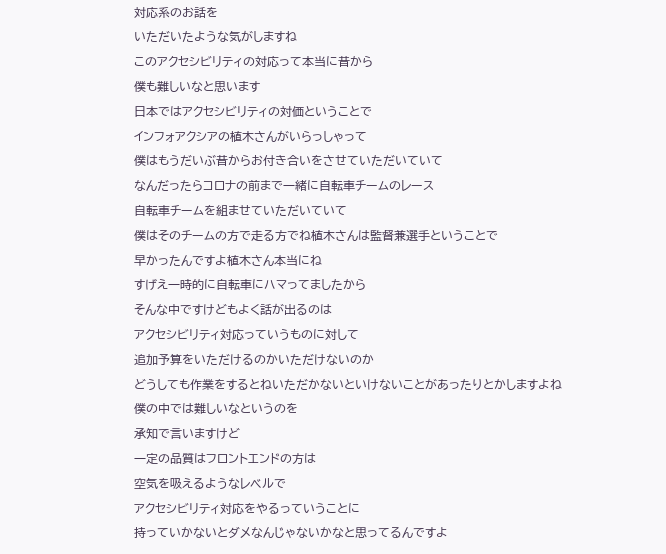対応系のお話を
いただいたような気がしますね
このアクセシビリティの対応って本当に昔から
僕も難しいなと思います
日本ではアクセシビリティの対価ということで
インフォアクシアの植木さんがいらっしゃって
僕はもうだいぶ昔からお付き合いをさせていただいていて
なんだったらコロナの前まで一緒に自転車チームのレース
自転車チームを組ませていただいていて
僕はそのチームの方で走る方でね植木さんは監督兼選手ということで
早かったんですよ植木さん本当にね
すげえ一時的に自転車にハマってましたから
そんな中ですけどもよく話が出るのは
アクセシビリティ対応っていうものに対して
追加予算をいただけるのかいただけないのか
どうしても作業をするとねいただかないといけないことがあったりとかしますよね
僕の中では難しいなというのを
承知で言いますけど
一定の品質はフロントエンドの方は
空気を吸えるようなレベルで
アクセシビリティ対応をやるっていうことに
持っていかないとダメなんじゃないかなと思ってるんですよ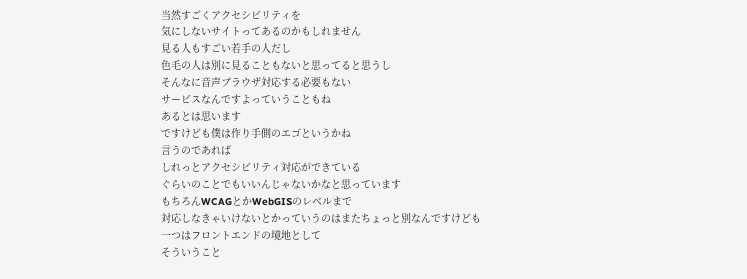当然すごくアクセシビリティを
気にしないサイトってあるのかもしれません
見る人もすごい若手の人だし
色毛の人は別に見ることもないと思ってると思うし
そんなに音声ブラウザ対応する必要もない
サービスなんですよっていうこともね
あるとは思います
ですけども僕は作り手側のエゴというかね
言うのであれば
しれっとアクセシビリティ対応ができている
ぐらいのことでもいいんじゃないかなと思っています
もちろんWCAGとかWebGISのレベルまで
対応しなきゃいけないとかっていうのはまたちょっと別なんですけども
一つはフロントエンドの境地として
そういうこと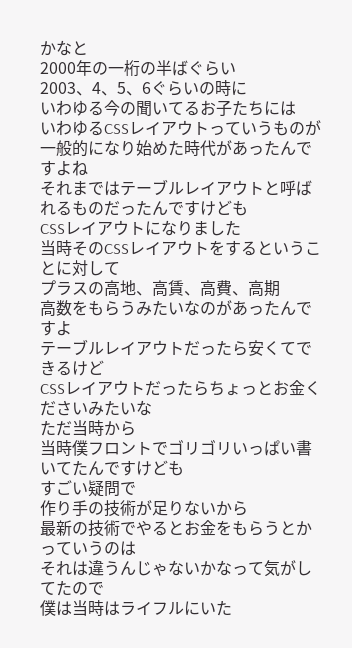かなと
2000年の一桁の半ばぐらい
2003、4、5、6ぐらいの時に
いわゆる今の聞いてるお子たちには
いわゆるCSSレイアウトっていうものが
一般的になり始めた時代があったんですよね
それまではテーブルレイアウトと呼ばれるものだったんですけども
CSSレイアウトになりました
当時そのCSSレイアウトをするということに対して
プラスの高地、高賃、高費、高期
高数をもらうみたいなのがあったんですよ
テーブルレイアウトだったら安くてできるけど
CSSレイアウトだったらちょっとお金くださいみたいな
ただ当時から
当時僕フロントでゴリゴリいっぱい書いてたんですけども
すごい疑問で
作り手の技術が足りないから
最新の技術でやるとお金をもらうとかっていうのは
それは違うんじゃないかなって気がしてたので
僕は当時はライフルにいた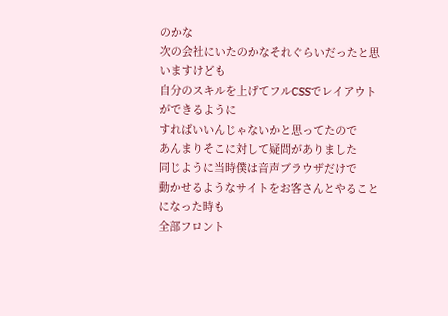のかな
次の会社にいたのかなそれぐらいだったと思いますけども
自分のスキルを上げてフルCSSでレイアウトができるように
すればいいんじゃないかと思ってたので
あんまりそこに対して疑問がありました
同じように当時僕は音声ブラウザだけで
動かせるようなサイトをお客さんとやることになった時も
全部フロント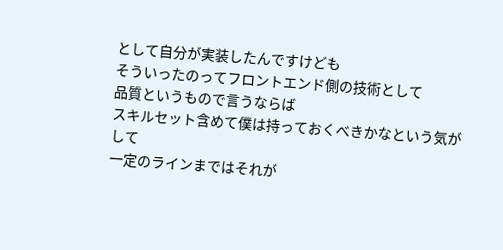として自分が実装したんですけども
そういったのってフロントエンド側の技術として
品質というもので言うならば
スキルセット含めて僕は持っておくべきかなという気がして
一定のラインまではそれが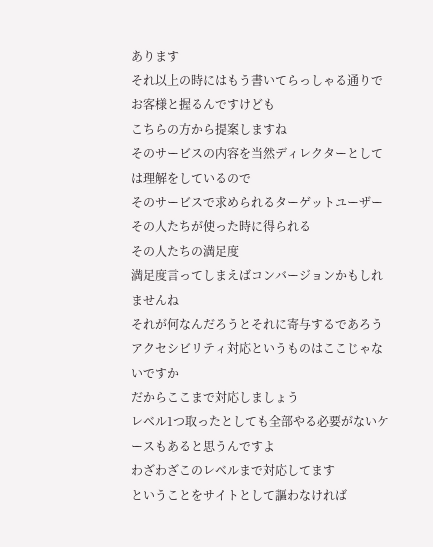あります
それ以上の時にはもう書いてらっしゃる通りで
お客様と握るんですけども
こちらの方から提案しますね
そのサービスの内容を当然ディレクターとしては理解をしているので
そのサービスで求められるターゲットユーザー
その人たちが使った時に得られる
その人たちの満足度
満足度言ってしまえばコンバージョンかもしれませんね
それが何なんだろうとそれに寄与するであろう
アクセシビリティ対応というものはここじゃないですか
だからここまで対応しましょう
レベル1つ取ったとしても全部やる必要がないケースもあると思うんですよ
わざわざこのレベルまで対応してます
ということをサイトとして謳わなければ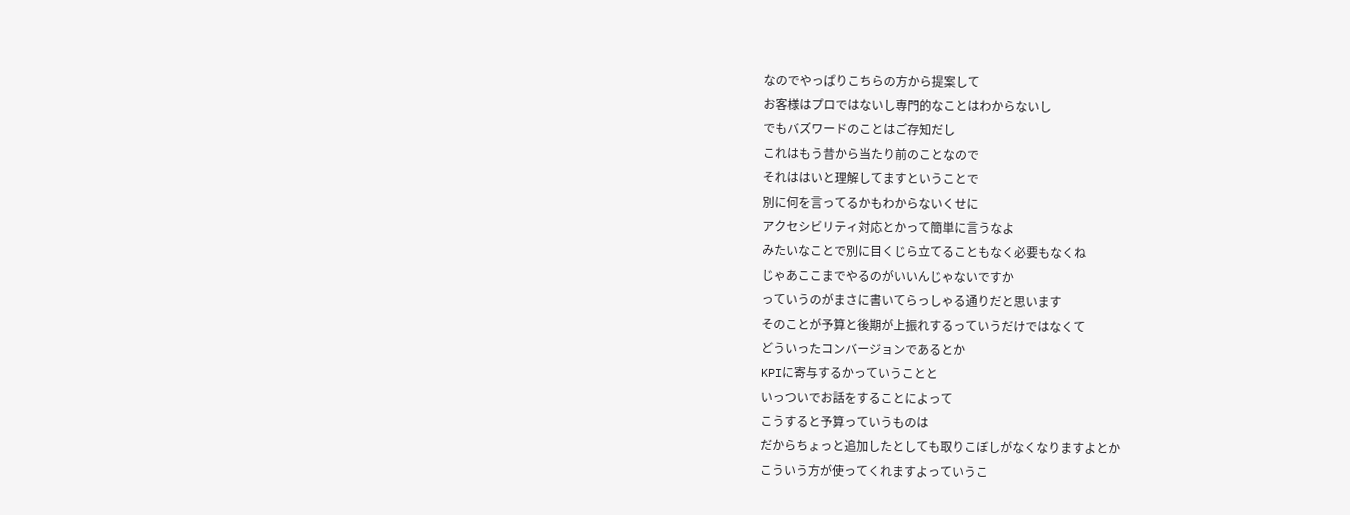なのでやっぱりこちらの方から提案して
お客様はプロではないし専門的なことはわからないし
でもバズワードのことはご存知だし
これはもう昔から当たり前のことなので
それははいと理解してますということで
別に何を言ってるかもわからないくせに
アクセシビリティ対応とかって簡単に言うなよ
みたいなことで別に目くじら立てることもなく必要もなくね
じゃあここまでやるのがいいんじゃないですか
っていうのがまさに書いてらっしゃる通りだと思います
そのことが予算と後期が上振れするっていうだけではなくて
どういったコンバージョンであるとか
KPIに寄与するかっていうことと
いっついでお話をすることによって
こうすると予算っていうものは
だからちょっと追加したとしても取りこぼしがなくなりますよとか
こういう方が使ってくれますよっていうこ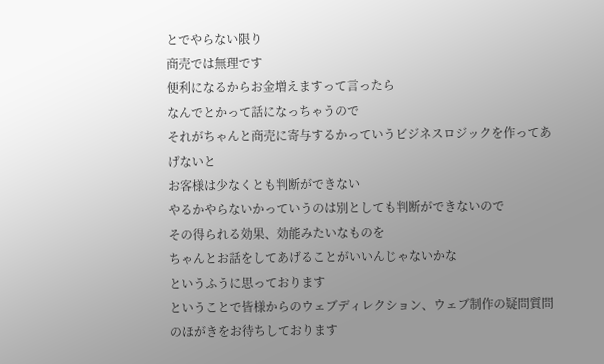とでやらない限り
商売では無理です
便利になるからお金増えますって言ったら
なんでとかって話になっちゃうので
それがちゃんと商売に寄与するかっていうビジネスロジックを作ってあげないと
お客様は少なくとも判断ができない
やるかやらないかっていうのは別としても判断ができないので
その得られる効果、効能みたいなものを
ちゃんとお話をしてあげることがいいんじゃないかな
というふうに思っております
ということで皆様からのウェブディレクション、ウェブ制作の疑問質問のほがきをお待ちしております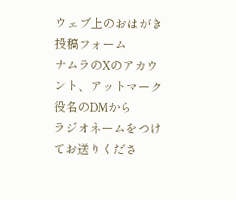ウェブ上のおはがき投稿フォーム
ナムラのXのアカウント、アットマーク役名のDMから
ラジオネームをつけてお送りくださ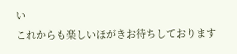い
これからも楽しいほがきお待ちしております